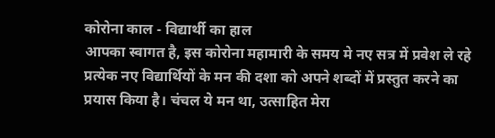कोरोना काल - विद्यार्थी का हाल
आपका स्वागत है, इस कोरोना महामारी के समय मे नए सत्र में प्रवेश ले रहे प्रत्येक नए विद्यार्थियों के मन की दशा को अपने शब्दों में प्रस्तुत करने का प्रयास किया है। चंचल ये मन था, उत्साहित मेरा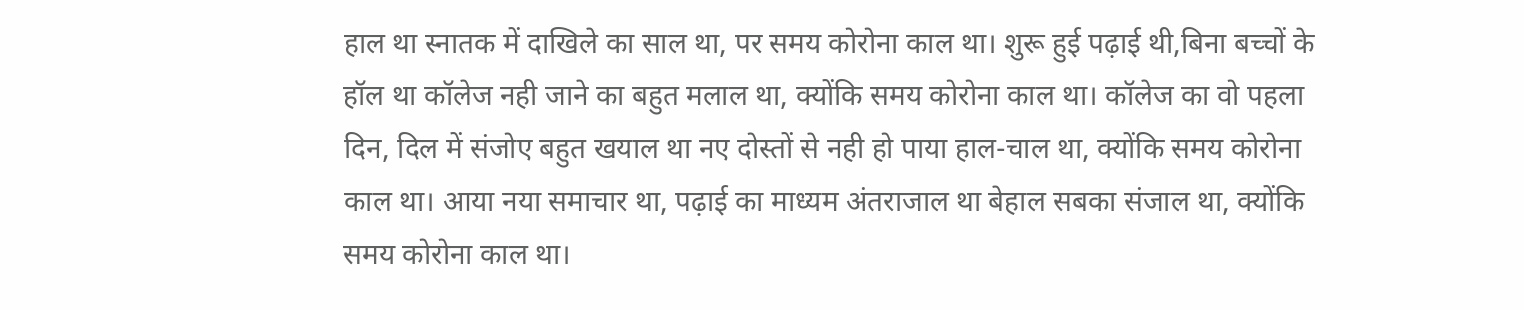हाल था स्नातक में दाखिले का साल था, पर समय कोरोना काल था। शुरू हुई पढ़ाई थी,बिना बच्चों के हॉल था कॉलेज नही जाने का बहुत मलाल था, क्योंकि समय कोरोना काल था। कॉलेज का वो पहला दिन, दिल में संजोए बहुत खयाल था नए दोस्तों से नही हो पाया हाल-चाल था, क्योंकि समय कोरोना काल था। आया नया समाचार था, पढ़ाई का माध्यम अंतराजाल था बेहाल सबका संजाल था, क्योंकि समय कोरोना काल था।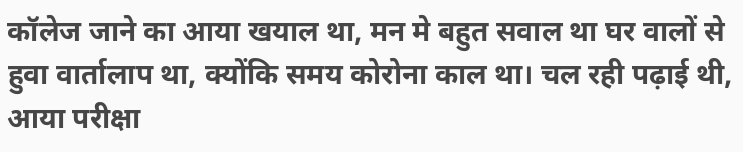कॉलेज जाने का आया खयाल था, मन मे बहुत सवाल था घर वालों से हुवा वार्तालाप था, क्योंकि समय कोरोना काल था। चल रही पढ़ाई थी, आया परीक्षा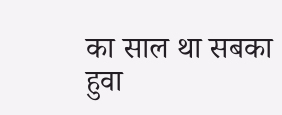का साल था सबका हुवा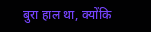बुरा हाल था, क्योंकि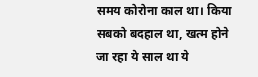समय कोरोना काल था। किया सबको बदहाल था, खत्म होने जा रहा ये साल था ये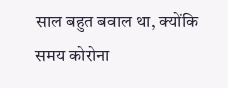साल बहुत बवाल था, क्योंकि समय कोरोना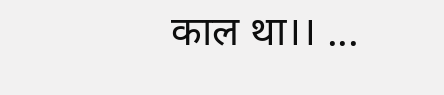काल था।। ...